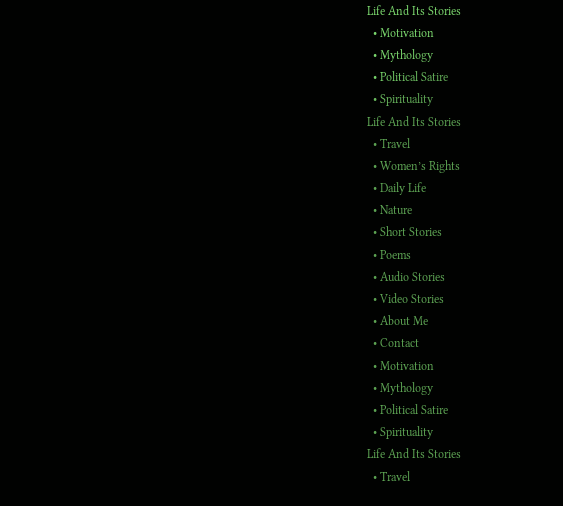Life And Its Stories
  • Motivation
  • Mythology
  • Political Satire
  • Spirituality
Life And Its Stories
  • Travel
  • Women’s Rights
  • Daily Life
  • Nature
  • Short Stories
  • Poems
  • Audio Stories
  • Video Stories
  • About Me
  • Contact
  • Motivation
  • Mythology
  • Political Satire
  • Spirituality
Life And Its Stories
  • Travel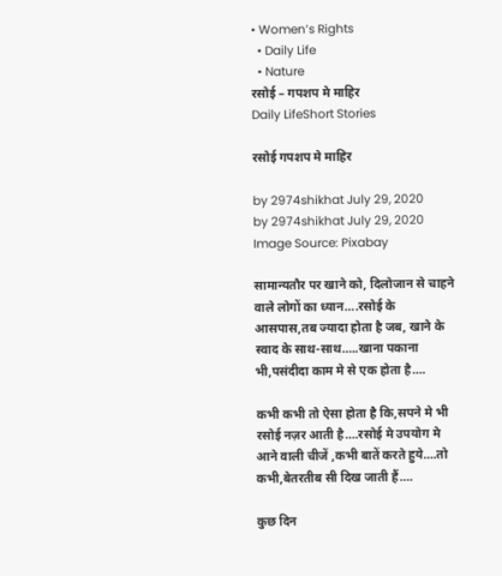• Women’s Rights
  • Daily Life
  • Nature
रसोई – गपशप मे माहिर
Daily LifeShort Stories

रसोई गपशप मे माहिर

by 2974shikhat July 29, 2020
by 2974shikhat July 29, 2020
Image Source: Pixabay

सामान्यतौर पर खाने को, दिलोजान से चाहने वाले लोगों का ध्यान….रसोई के आसपास,तब ज्यादा होता है जब, खाने के स्वाद के साथ-साथ…..खाना पकाना भी,पसंदीदा काम मे से एक होता है….

कभी कभी तो ऐसा होता है कि,सपने मे भी रसोई नज़र आती है….रसोई मे उपयोग मे आने वाली चीजें ,कभी बातें करते हुये….तो कभी,बेतरतीब सी दिख जाती हैं….

कुछ दिन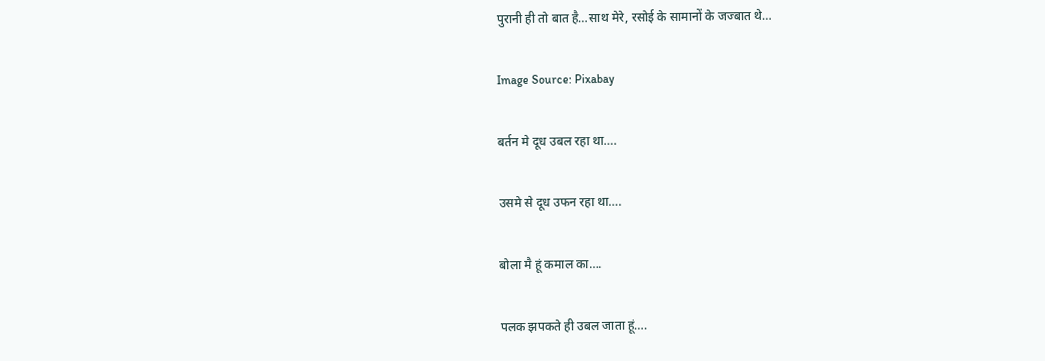पुरानी ही तो बात है…साथ मेरे, रसोई के सामानों के जज्बात थे…

Image Source: Pixabay

बर्तन मे दूध उबल रहा था….

उसमे से दूध उफन रहा था….

बोला मै हूं कमाल का….

पलक झपकते ही उबल जाता हूं….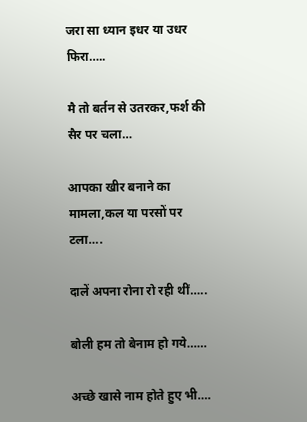जरा सा ध्यान इधर या उधर फिरा…..

मै तो बर्तन से उतरकर,फर्श की सैर पर चला…

आपका खीर बनाने का मामला,कल या परसों पर टला….

दालें अपना रोना रो रही थीं…..

बोली हम तो बेनाम हो गये……

अच्छे खासे नाम होते हुए भी….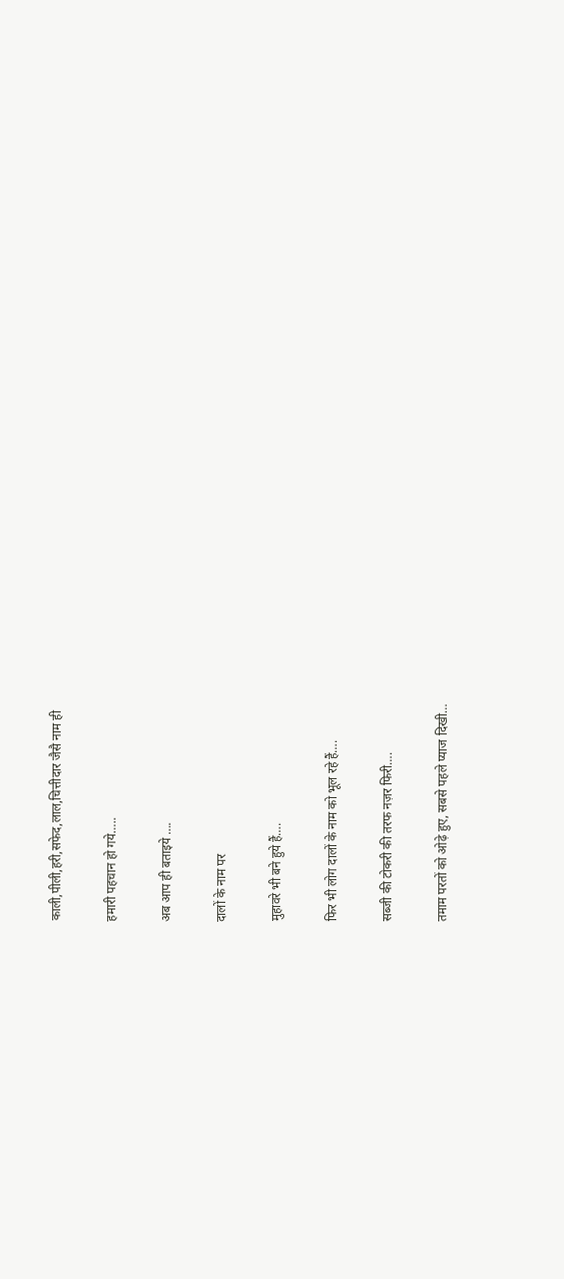काली,पीली,हरी,सफेद,लाल,चित्तीदार जैसै नाम ही

हमारी पहचान हो गये…..

अब आप ही बताइये ….

दालों के नाम पर

मुहावरे भी बने हुये हैं….

फिर भी लोग दालों के नाम को भूल रहे हैं….

सब्जी की टोकरी की तरफ नज़र फिरी….

तमाम परतों को ओढ़े हुए, सबसे पहले प्याज दिखी…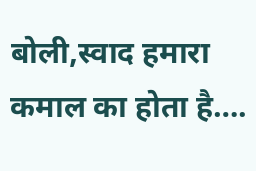बोली,स्वाद हमारा कमाल का होता है….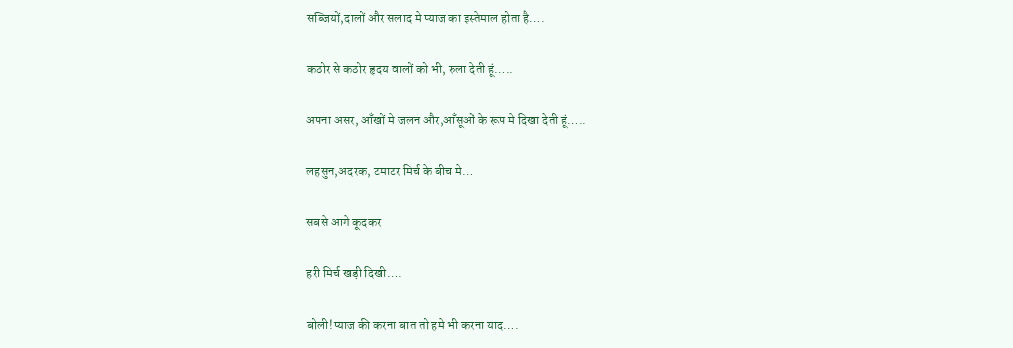सब्जियों,दालों और सलाद मे प्याज का इस्तेमाल होता है….

कठोर से कठोर हृदय वालों को भी, रुला देती हूं…..

अपना असर, आँखों मे जलन और,आँसूओं के रूप मे दिखा देती हूं…..

लहसुन,अदरक, टमाटर मिर्च के बीच मे…

सबसे आगे कूदकर

हरी मिर्च खड़ी दिखी….

बोली!प्याज की करना बात तो हमे भी करना याद….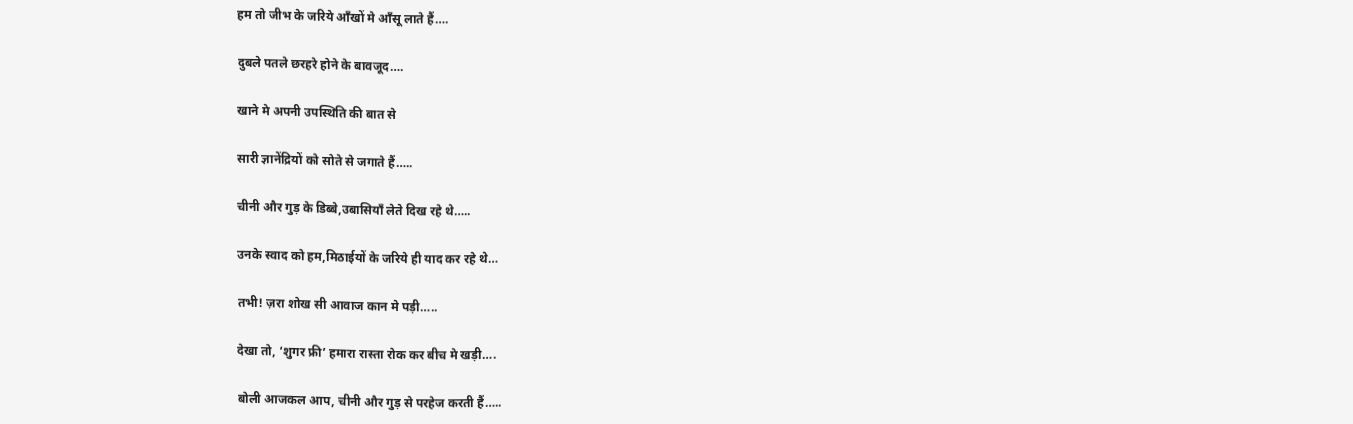हम तो जीभ के जरिये आँखों मे आँसू लाते हैं….

दुबले पतले छरहरे होने के बावजूद….

खाने मे अपनी उपस्थिति की बात से

सारी ज्ञानेंद्रियों को सोते से जगाते हैं…..

चीनी और गुड़ के डिब्बे,उबासियाँ लेते दिख रहे थे…..

उनके स्वाद को हम,मिठाईयों के जरिये ही याद कर रहे थे…

तभी! ज़रा शोख सी आवाज कान मे पड़ी…..

देखा तो, ‘शुगर फ्री’ हमारा रास्ता रोक कर बीच मे खड़ी….

बोली आजकल आप, चीनी और गुड़ से परहेज करती हैं…..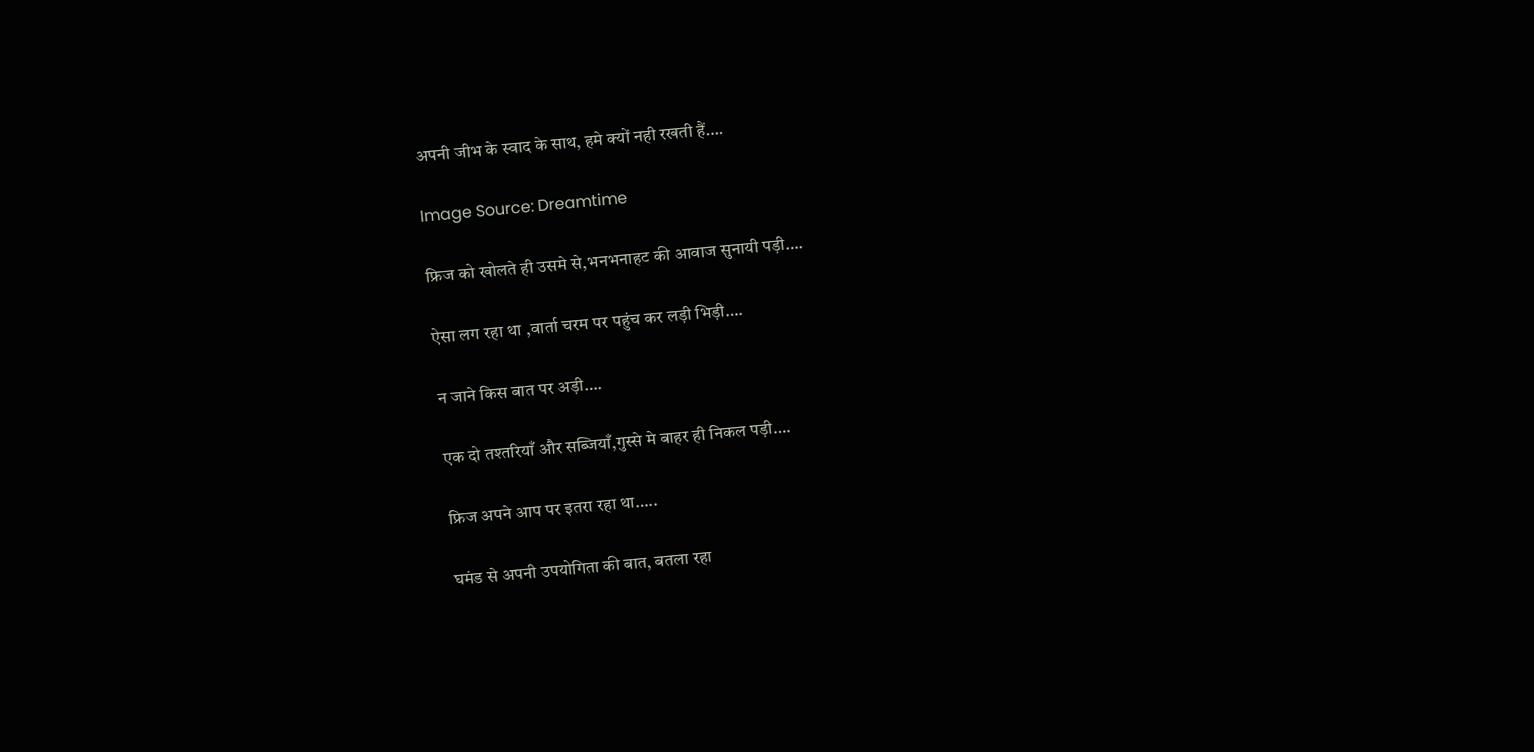अपनी जीभ के स्वाद के साथ, हमे क्यों नही रखती हैं….

Image Source: Dreamtime

फ्रिज को खोलते ही उसमे से,भनभनाहट की आवाज सुनायी पड़ी….

ऐसा लग रहा था ,वार्ता चरम पर पहुंच कर लड़ी भिड़ी….

न जाने किस बात पर अड़ी….

एक दो तश्तरियाँ और सब्जियाँ,गुस्से मे बाहर ही निकल पड़ी….

फ्रिज अपने आप पर इतरा रहा था…..

घमंड से अपनी उपयोगिता की बात, बतला रहा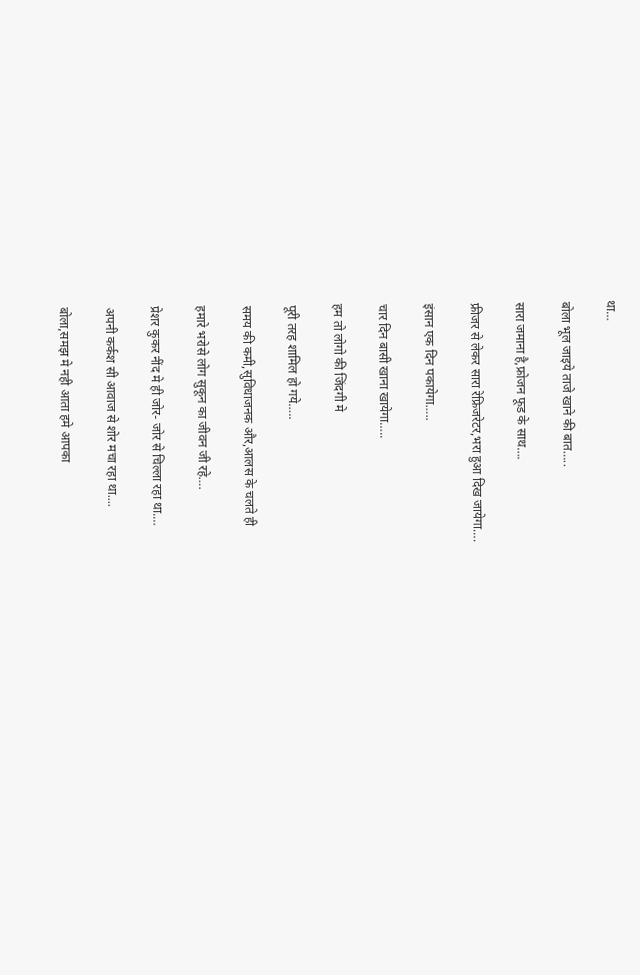था…

बोला भूल जाइये ताजे खाने की बात…..

सारा जमाना है,फ्रोजन फूड के साथ….

फ्रीजर से लेकर सारा रेफ्रिजरेटर,भरा हुआ दिख जायेगा….

इंसान एक दिन पकायेगा…..

चार दिन बासी खाना खायेगा…..

हम तो लोगो की जिंदगी मे

पूरी तरह शामिल हो गये…..

समय की कमी,सुविधाजनक और,आलस के चलते ही

हमारे भरोसे लोग सुकून का जीवन जी रहे….

प्रेशर कुकर नींद मे ही जोर- जोर से चिल्ला रहा था.…

अपनी कर्कश सी आवाज से शोर मचा रहा था....

बोला,समझ मे नही आता हमे आपका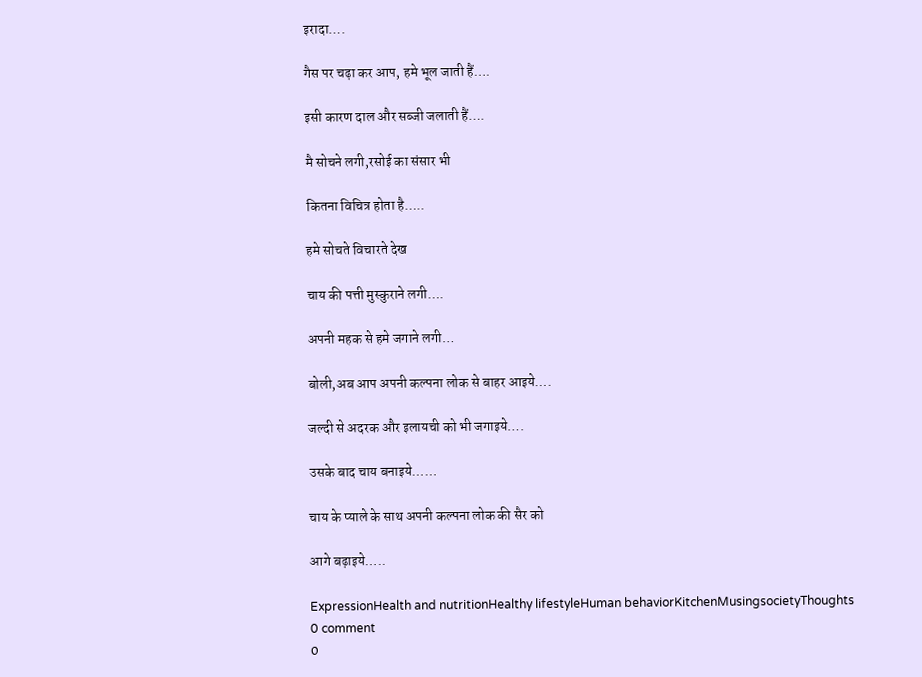इरादा….

गैस पर चढ़ा कर आप, हमे भूल जाती हैं….

इसी कारण दाल और सब्जी जलाती हैं….

मै सोचने लगी,रसोई का संसार भी

कितना विचित्र होता है…..

हमे सोचते विचारते देख

चाय की पत्ती मुस्कुराने लगी….

अपनी महक से हमे जगाने लगी…

बोली,अब आप अपनी कल्पना लोक से बाहर आइये….

जल्दी से अदरक और इलायची को भी जगाइये….

उसके बाद चाय बनाइये……

चाय के प्याले के साथ अपनी कल्पना लोक की सैर को

आगे बढ़ाइये…..

ExpressionHealth and nutritionHealthy lifestyleHuman behaviorKitchenMusingsocietyThoughts
0 comment
0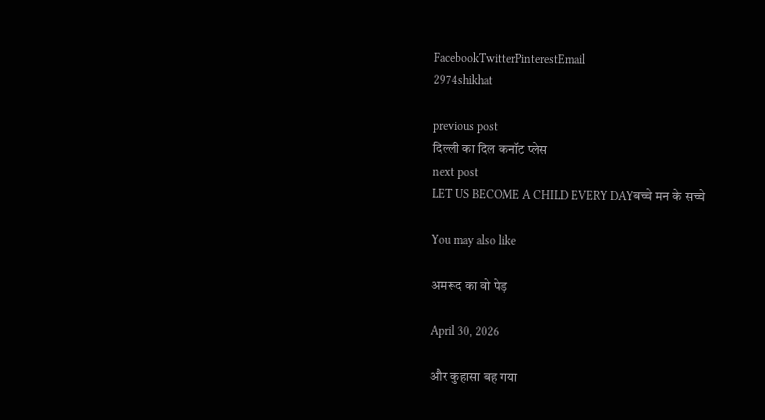FacebookTwitterPinterestEmail
2974shikhat

previous post
दिल्ली का दिल कनॉट प्लेस
next post
LET US BECOME A CHILD EVERY DAYबच्चे मन के सच्चे

You may also like

अमरूद का वो पेड़

April 30, 2026

और कुहासा बह गया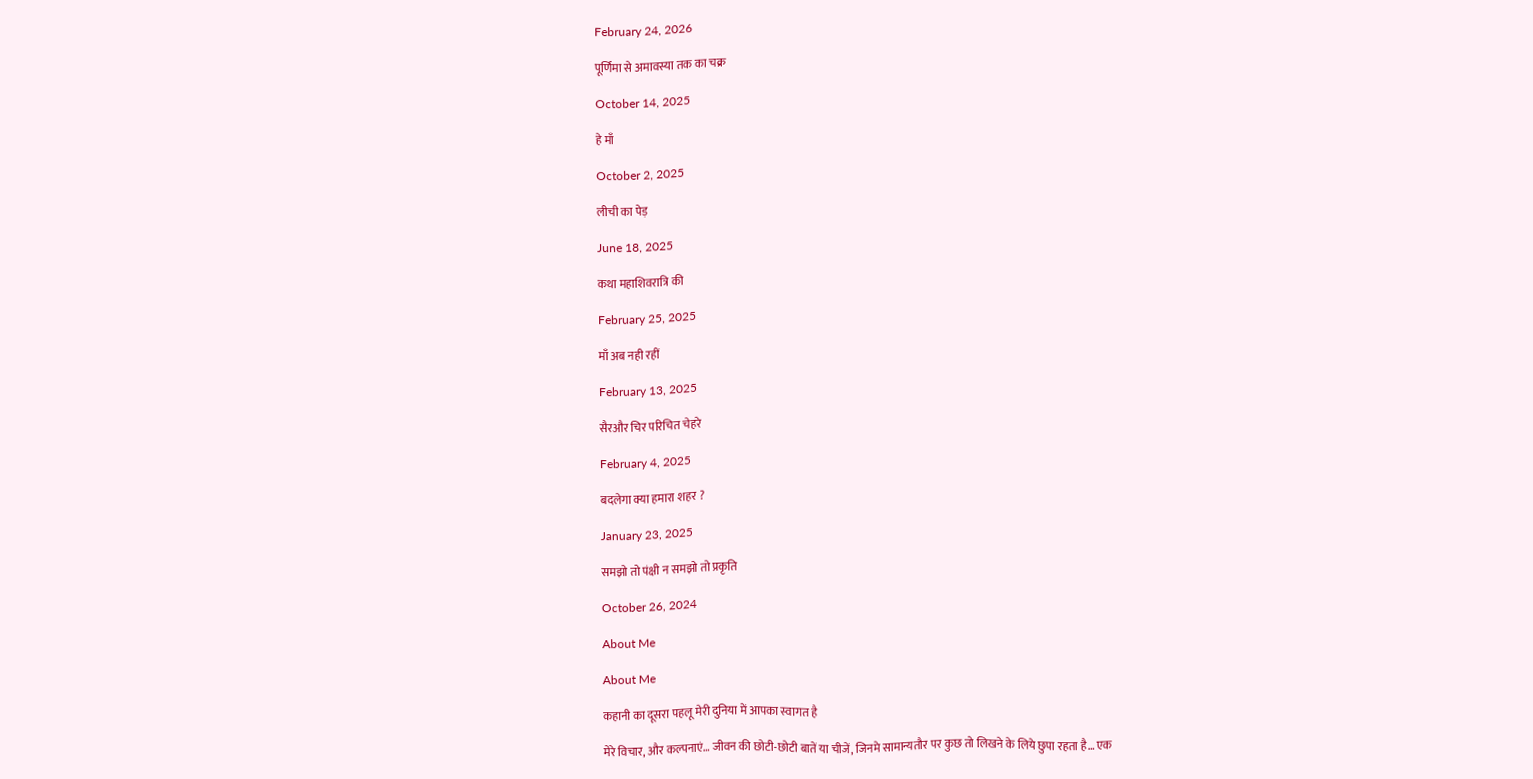February 24, 2026

पूर्णिमा से अमावस्या तक का चक्र

October 14, 2025

हे माँ

October 2, 2025

लीची का पेड़

June 18, 2025

कथा महाशिवरात्रि की

February 25, 2025

माँ अब नही रहीं

February 13, 2025

सैरऔर चिर परिचित चेहरे

February 4, 2025

बदलेगा क्या हमारा शहर ?

January 23, 2025

समझो तो पंक्षी न समझो तो प्रकृति

October 26, 2024

About Me

About Me

कहानी का दूसरा पहलू मेरी दुनिया में आपका स्वागत है

मेरे विचार, और कल्पनाएं… जीवन की छोटी-छोटी बातें या चीजें, जिनमे सामान्यतौर पर कुछ तो लिखने के लिये छुपा रहता है… एक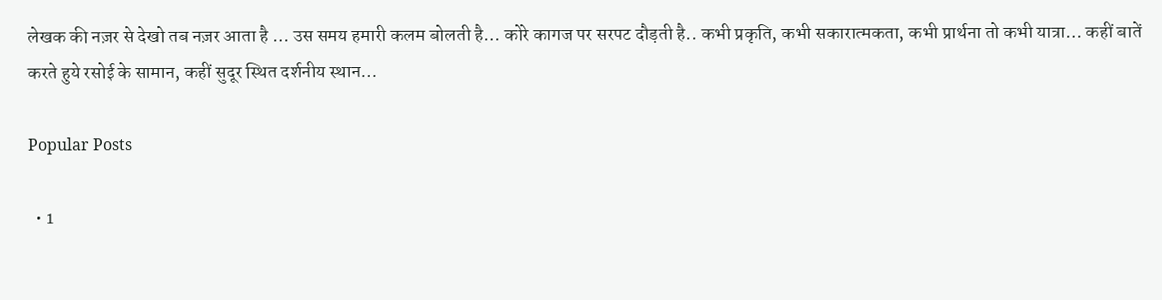लेखक की नज़र से देखो तब नज़र आता है … उस समय हमारी कलम बोलती है… कोरे कागज पर सरपट दौड़ती है.. कभी प्रकृति, कभी सकारात्मकता, कभी प्रार्थना तो कभी यात्रा… कहीं बातें करते हुये रसोई के सामान, कहीं सुदूर स्थित दर्शनीय स्थान…

Popular Posts

  • 1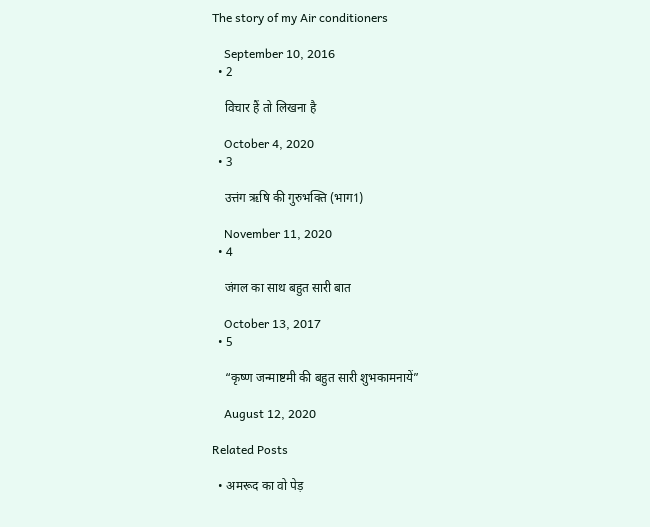The story of my Air conditioners

    September 10, 2016
  • 2

    विचार हैं तो लिखना है

    October 4, 2020
  • 3

    उत्तंग ऋषि की गुरुभक्ति (भाग1)

    November 11, 2020
  • 4

    जंगल का साथ बहुत सारी बात

    October 13, 2017
  • 5

    “कृष्ण जन्माष्टमी की बहुत सारी शुभकामनायें”

    August 12, 2020

Related Posts

  • अमरूद का वो पेड़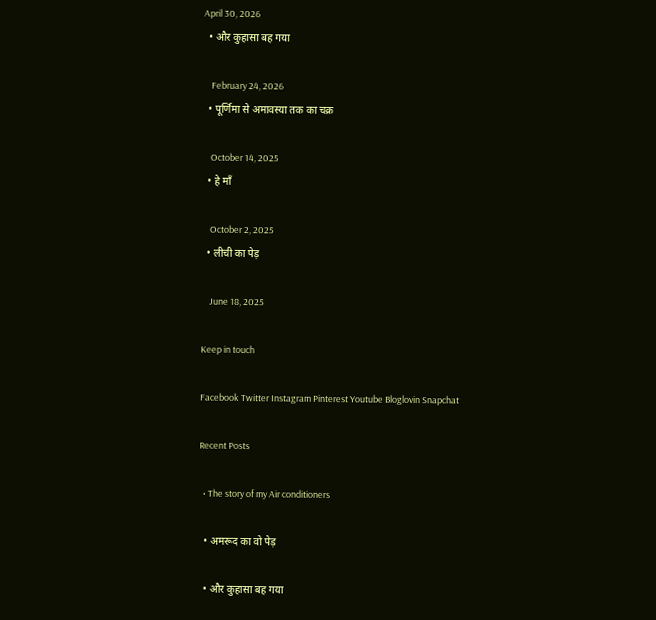April 30, 2026
  • और कुहासा बह गया

    February 24, 2026
  • पूर्णिमा से अमावस्या तक का चक्र

    October 14, 2025
  • हे माँ

    October 2, 2025
  • लीची का पेड़

    June 18, 2025

Keep in touch

Facebook Twitter Instagram Pinterest Youtube Bloglovin Snapchat

Recent Posts

  • The story of my Air conditioners

  • अमरूद का वो पेड़

  • और कुहासा बह गया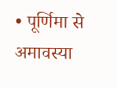• पूर्णिमा से अमावस्या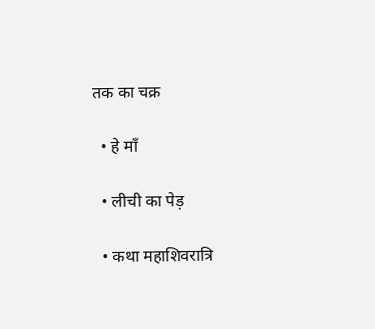तक का चक्र

  • हे माँ

  • लीची का पेड़

  • कथा महाशिवरात्रि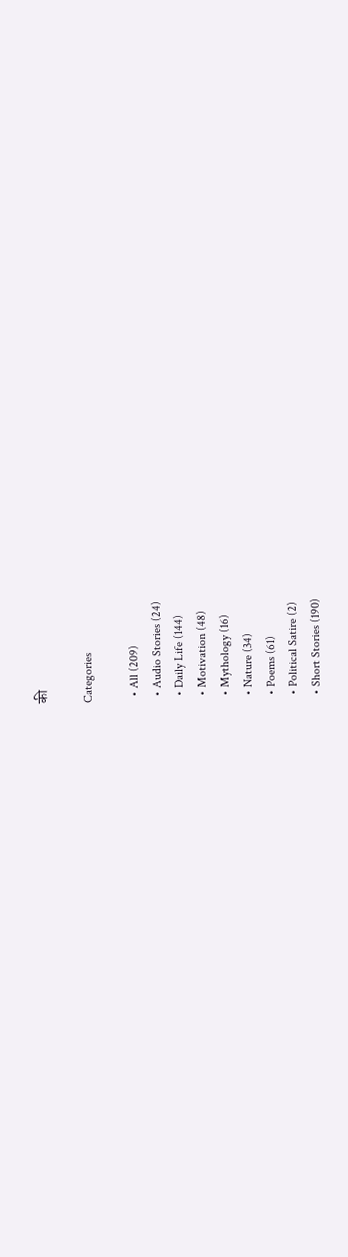की

Categories

  • All (209)
  • Audio Stories (24)
  • Daily Life (144)
  • Motivation (48)
  • Mythology (16)
  • Nature (34)
  • Poems (61)
  • Political Satire (2)
  • Short Stories (190)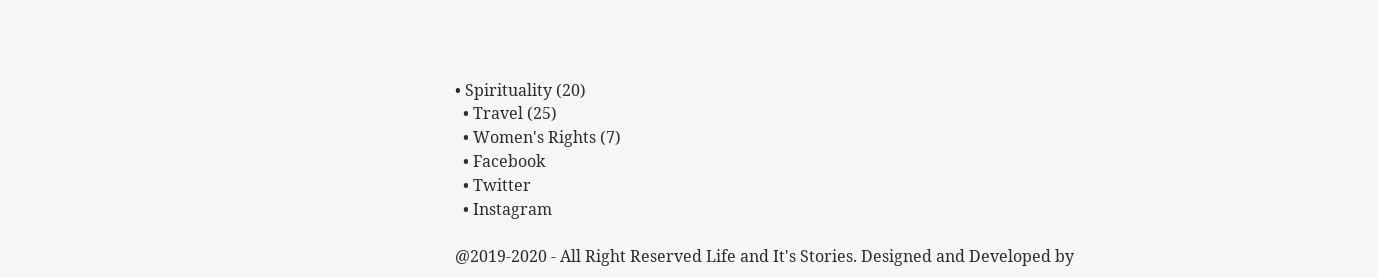• Spirituality (20)
  • Travel (25)
  • Women's Rights (7)
  • Facebook
  • Twitter
  • Instagram

@2019-2020 - All Right Reserved Life and It's Stories. Designed and Developed by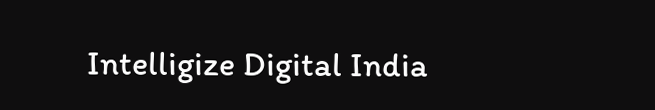Intelligize Digital India